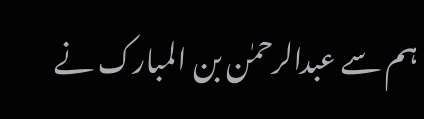ہم سے عبدالرحمٰن بن المبارک نے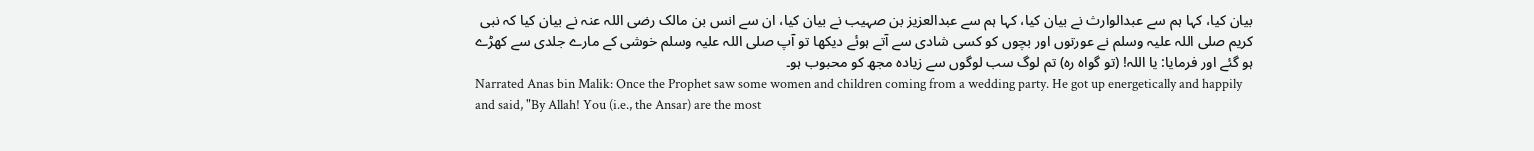بیان کیا، کہا ہم سے عبدالوارث نے بیان کیا، کہا ہم سے عبدالعزیز بن صہیب نے بیان کیا، ان سے انس بن مالک رضی اللہ عنہ نے بیان کیا کہ نبی کریم صلی اللہ علیہ وسلم نے عورتوں اور بچوں کو کسی شادی سے آتے ہوئے دیکھا تو آپ صلی اللہ علیہ وسلم خوشی کے مارے جلدی سے کھڑے ہو گئے اور فرمایا: یا اللہ! (تو گواہ رہ) تم لوگ سب لوگوں سے زیادہ مجھ کو محبوب ہو۔
Narrated Anas bin Malik: Once the Prophet saw some women and children coming from a wedding party. He got up energetically and happily and said, "By Allah! You (i.e., the Ansar) are the most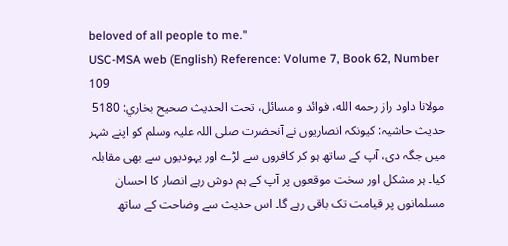beloved of all people to me."
USC-MSA web (English) Reference: Volume 7, Book 62, Number 109
مولانا داود راز رحمه الله، فوائد و مسائل، تحت الحديث صحيح بخاري: 5180
حدیث حاشیہ: کیونکہ انصاریوں نے آنحضرت صلی اللہ علیہ وسلم کو اپنے شہر میں جگہ دی، آپ کے ساتھ ہو کر کافروں سے لڑے اور یہودیوں سے بھی مقابلہ کیا۔ ہر مشکل اور سخت موقعوں پر آپ کے ہم دوش رہے انصار کا احسان مسلمانوں پر قیامت تک باقی رہے گا۔ اس حدیث سے وضاحت کے ساتھ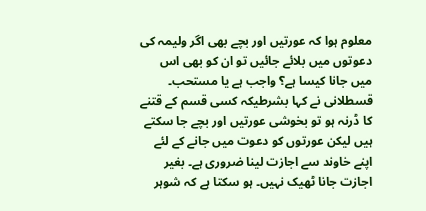معلوم ہوا کہ عورتیں اور بچے بھی اگر ولیمہ کی دعوتوں میں بلائے جائیں تو ان کو بھی اس میں جانا کیسا ہے؟ واجب ہے یا مستحب۔ قسطلانی نے کہا بشرطیکہ کسی قسم کے قتنے کا ڈرنہ ہو تو بخوشی عورتیں اور بچے جا سکتے ہیں لیکن عورتوں کو دعوت میں جانے کے لئے اپنے خاوند سے اجازت لینا ضروری ہے۔ بغیر اجازت جانا ٹھیک نہیں۔ ہو سکتا ہے کہ شوہر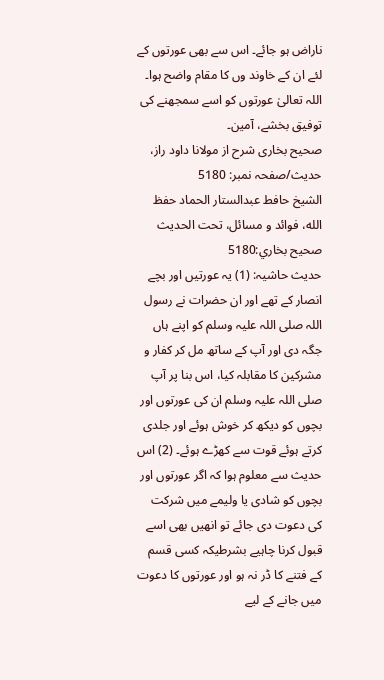ناراض ہو جائے۔ اس سے بھی عورتوں کے لئے ان کے خاوند وں کا مقام واضح ہوا۔ اللہ تعالیٰ عورتوں کو اسے سمجھنے کی توفیق بخشے، آمین۔
صحیح بخاری شرح از مولانا داود راز، حدیث/صفحہ نمبر: 5180
الشيخ حافط عبدالستار الحماد حفظ الله، فوائد و مسائل، تحت الحديث صحيح بخاري:5180
حدیث حاشیہ: (1) یہ عورتیں اور بچے انصار کے تھے اور ان حضرات نے رسول اللہ صلی اللہ علیہ وسلم کو اپنے ہاں جگہ دی اور آپ کے ساتھ مل کر کفار و مشرکین کا مقابلہ کیا، اس بنا پر آپ صلی اللہ علیہ وسلم ان کی عورتوں اور بچوں کو دیکھ کر خوش ہوئے اور جلدی کرتے ہوئے قوت سے کھڑے ہوئے۔ (2) اس حدیث سے معلوم ہوا کہ اگر عورتوں اور بچوں کو شادی یا ولیمے میں شرکت کی دعوت دی جائے تو انھیں بھی اسے قبول کرنا چاہیے بشرطیکہ کسی قسم کے فتنے کا ڈر نہ ہو اور عورتوں کا دعوت میں جانے کے لیے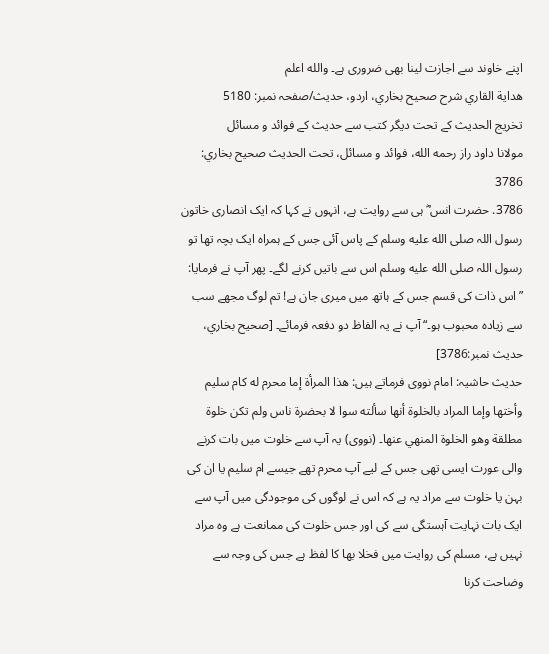اپنے خاوند سے اجازت لینا بھی ضروری ہے۔ والله اعلم
هداية القاري شرح صحيح بخاري، اردو، حدیث/صفحہ نمبر: 5180
تخریج الحدیث کے تحت دیگر کتب سے حدیث کے فوائد و مسائل
مولانا داود راز رحمه الله، فوائد و مسائل، تحت الحديث صحيح بخاري: 3786
3786. حضرت انس ؓ ہی سے روایت ہے، انہوں نے کہا کہ ایک انصاری خاتون رسول اللہ صلى الله عليه وسلم کے پاس آئی جس کے ہمراہ ایک بچہ تھا تو رسول اللہ صلى الله عليه وسلم اس سے باتیں کرنے لگے۔ پھر آپ نے فرمایا: ”اس ذات کی قسم جس کے ہاتھ میں میری جان ہے! تم لوگ مجھے سب سے زیادہ محبوب ہو۔“ آپ نے یہ الفاظ دو دفعہ فرمائے۔ [صحيح بخاري، حديث نمبر:3786]
حدیث حاشیہ: امام نووی فرماتے ہیں: ھذا المرأة إما محرم له کام سلیم وأختھا وإما المراد بالخلوة أنھا سألته سوا لا بحضرة ناس ولم تکن خلوة مطلقة وھو الخلوة المنھي عنھا۔ (نووی) یہ آپ سے خلوت میں بات کرنے والی عورت ایسی تھی جس کے لیے آپ محرم تھے جیسے ام سلیم یا ان کی بہن یا خلوت سے مراد یہ ہے کہ اس نے لوگوں کی موجودگی میں آپ سے ایک بات نہایت آہستگی سے کی اور جس خلوت کی ممانعت ہے وہ مراد نہیں ہے، مسلم کی روایت میں فخلا بھا کا لفظ ہے جس کی وجہ سے وضاحت کرنا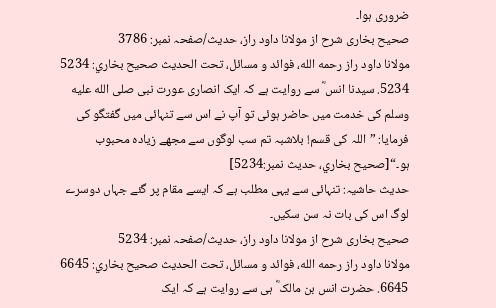ضروری ہوا۔
صحیح بخاری شرح از مولانا داود راز، حدیث/صفحہ نمبر: 3786
مولانا داود راز رحمه الله، فوائد و مسائل، تحت الحديث صحيح بخاري: 5234
5234. سیدنا انس ؓ سے روایت ہے کہ ایک انصاری عورت نبی صلى الله عليه وسلم کی خدمت میں حاضر ہوئی تو آپ نے اس سے تنہائی میں گفتگو کی فرمایا: ”اللہ کی قسم! بلاشبہ تم سب لوگوں سے مجھے زیادہ محبوب ہو۔“[صحيح بخاري، حديث نمبر:5234]
حدیث حاشیہ: تنہائی سے یہی مطلب ہے کہ ایسے مقام پر گئے جہاں دوسرے لوگ اس کی بات نہ سن سکیں۔
صحیح بخاری شرح از مولانا داود راز، حدیث/صفحہ نمبر: 5234
مولانا داود راز رحمه الله، فوائد و مسائل، تحت الحديث صحيح بخاري: 6645
6645. حضرت انس بن مالک ؓ ہی سے روایت ہے کہ ایک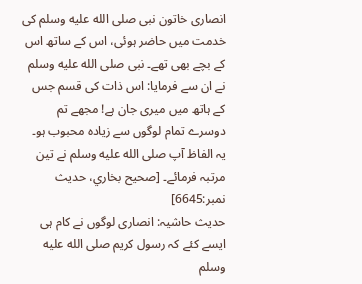انصاری خاتون نبی صلى الله عليه وسلم کی خدمت میں حاضر ہوئی، اس کے ساتھ اس کے بچے بھی تھے۔ نبی صلى الله عليه وسلم نے ان سے فرمایا: اس ذات کی قسم جس کے ہاتھ میں میری جان ہے! مجھے تم دوسرے تمام لوگوں سے زیادہ محبوب ہو۔ یہ الفاظ آپ صلى الله عليه وسلم نے تین مرتبہ فرمائے۔ [صحيح بخاري، حديث نمبر:6645]
حدیث حاشیہ: انصاری لوگوں نے کام ہی ایسے کئے کہ رسول کریم صلى الله عليه وسلم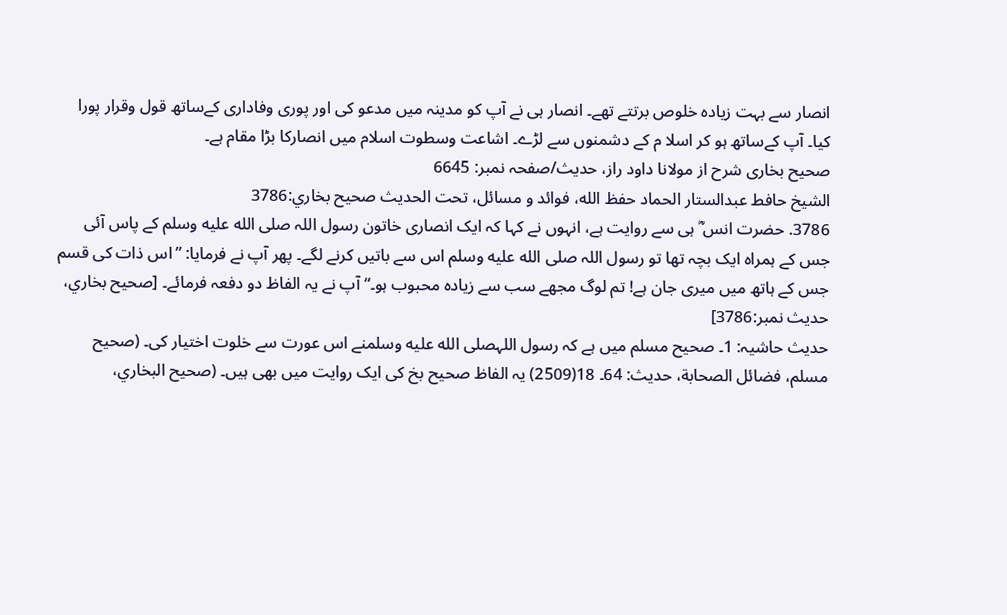انصار سے بہت زیادہ خلوص برتتے تھے۔ انصار ہی نے آپ کو مدینہ میں مدعو کی اور پوری وفاداری کےساتھ قول وقرار پورا کیا۔ آپ کےساتھ ہو کر اسلا م کے دشمنوں سے لڑے۔ اشاعت وسطوت اسلام میں انصارکا بڑا مقام ہے۔
صحیح بخاری شرح از مولانا داود راز، حدیث/صفحہ نمبر: 6645
الشيخ حافط عبدالستار الحماد حفظ الله، فوائد و مسائل، تحت الحديث صحيح بخاري:3786
3786. حضرت انس ؓ ہی سے روایت ہے، انہوں نے کہا کہ ایک انصاری خاتون رسول اللہ صلى الله عليه وسلم کے پاس آئی جس کے ہمراہ ایک بچہ تھا تو رسول اللہ صلى الله عليه وسلم اس سے باتیں کرنے لگے۔ پھر آپ نے فرمایا: ”اس ذات کی قسم جس کے ہاتھ میں میری جان ہے! تم لوگ مجھے سب سے زیادہ محبوب ہو۔“ آپ نے یہ الفاظ دو دفعہ فرمائے۔ [صحيح بخاري، حديث نمبر:3786]
حدیث حاشیہ: 1۔ صحیح مسلم میں ہے کہ رسول اللہصلى الله عليه وسلمنے اس عورت سے خلوت اختیار کی۔ (صحیح مسلم، فضائل الصحابة، حدیث: 64۔ 18(2509) یہ الفاظ صحیح بخ کی ایک روایت میں بھی ہیں۔ (صحیح البخاري،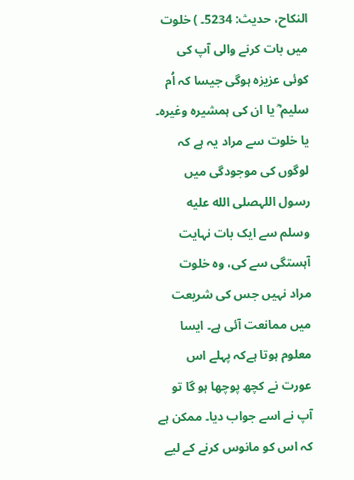النکاح، حدیث: 5234۔ ) خلوت میں بات کرنے والی آپ کی کوئی عزیزہ ہوگی جیسا کہ اُم سلیم ؓ یا ان کی ہمشیرہ وغیرہ۔ یا خلوت سے مراد یہ ہے کہ لوگوں کی موجودگی میں رسول اللہصلى الله عليه وسلم سے ایک بات نہایت آہستگی سے کی، وہ خلوت مراد نہیں جس کی شریعت میں ممانعت آئی ہے۔ ایسا معلوم ہوتا ہےکہ پہلے اس عورت نے کچھ پوچھا ہو گا تو آپ نے اسے جواب دیا۔ ممکن ہے کہ اس کو مانوس کرنے کے لیے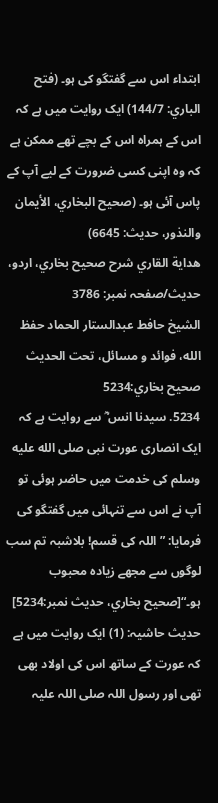ابتداء اس سے گفتگو کی ہو۔ (فتح الباري: 144/7) ایک روایت میں ہے کہ اس کے ہمراہ اس کے بچے تھے ممکن ہے کہ وہ اپنی کسی ضرورت کے لیے آپ کے پاس آئی ہو۔ (صحیح البخاري، الأیمان والنذور، حدیث: 6645)
هداية القاري شرح صحيح بخاري، اردو، حدیث/صفحہ نمبر: 3786
الشيخ حافط عبدالستار الحماد حفظ الله، فوائد و مسائل، تحت الحديث صحيح بخاري:5234
5234. سیدنا انس ؓ سے روایت ہے کہ ایک انصاری عورت نبی صلى الله عليه وسلم کی خدمت میں حاضر ہوئی تو آپ نے اس سے تنہائی میں گفتگو کی فرمایا: ”اللہ کی قسم! بلاشبہ تم سب لوگوں سے مجھے زیادہ محبوب ہو۔“[صحيح بخاري، حديث نمبر:5234]
حدیث حاشیہ: (1) ایک روایت میں ہے کہ عورت کے ساتھ اس کی اولاد بھی تھی اور رسول اللہ صلی اللہ علیہ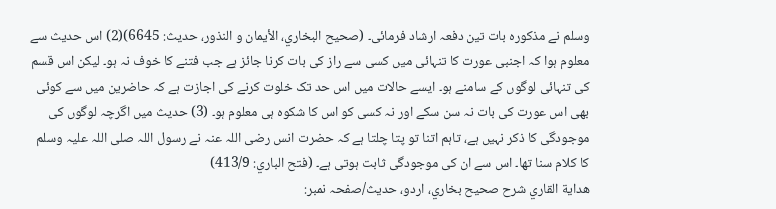وسلم نے مذکورہ بات تین دفعہ ارشاد فرمائی۔ (صحیح البخاري، الأیمان و النذور، حدیث: 6645)(2) اس حدیث سے معلوم ہوا کہ اجنبی عورت کا تنہائی میں کسی سے راز کی بات کرنا جائز ہے جب فتنے کا خوف نہ ہو۔ لیکن اس قسم کی تنہائی لوگوں کے سامنے ہو۔ ایسے حالات میں اس حد تک خلوت کرنے کی اجازت ہے کہ حاضرین میں سے کوئی بھی اس عورت کی بات نہ سن سکے اور نہ کسی کو اس کا شکوہ ہی معلوم ہو۔ (3) حدیث میں اگرچہ لوگوں کی موجودگی کا ذکر نہیں ہے، تاہم اتنا تو پتا چلتا ہے کہ حضرت انس رضی اللہ عنہ نے رسول اللہ صلی اللہ علیہ وسلم کا کلام سنا تھا۔ اس سے ان کی موجودگی ثابت ہوتی ہے۔ (فتح الباري: 413/9)
هداية القاري شرح صحيح بخاري، اردو، حدیث/صفحہ نمبر: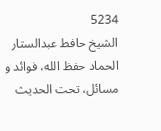5234
الشيخ حافط عبدالستار الحماد حفظ الله، فوائد و مسائل، تحت الحديث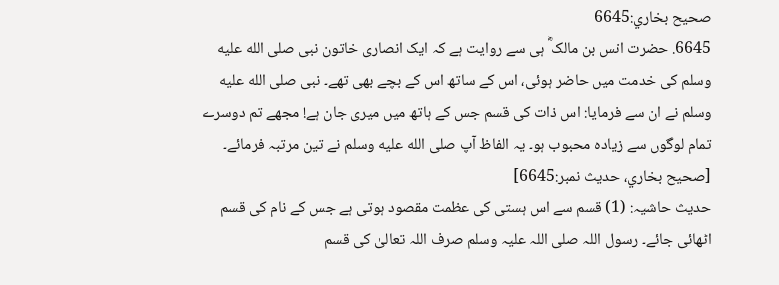صحيح بخاري:6645
6645. حضرت انس بن مالک ؓ ہی سے روایت ہے کہ ایک انصاری خاتون نبی صلى الله عليه وسلم کی خدمت میں حاضر ہوئی، اس کے ساتھ اس کے بچے بھی تھے۔ نبی صلى الله عليه وسلم نے ان سے فرمایا: اس ذات کی قسم جس کے ہاتھ میں میری جان ہے! مجھے تم دوسرے تمام لوگوں سے زیادہ محبوب ہو۔ یہ الفاظ آپ صلى الله عليه وسلم نے تین مرتبہ فرمائے۔ [صحيح بخاري، حديث نمبر:6645]
حدیث حاشیہ: (1) قسم سے اس ہستی کی عظمت مقصود ہوتی ہے جس کے نام کی قسم اٹھائی جائے۔ رسول اللہ صلی اللہ علیہ وسلم صرف اللہ تعالیٰ کی قسم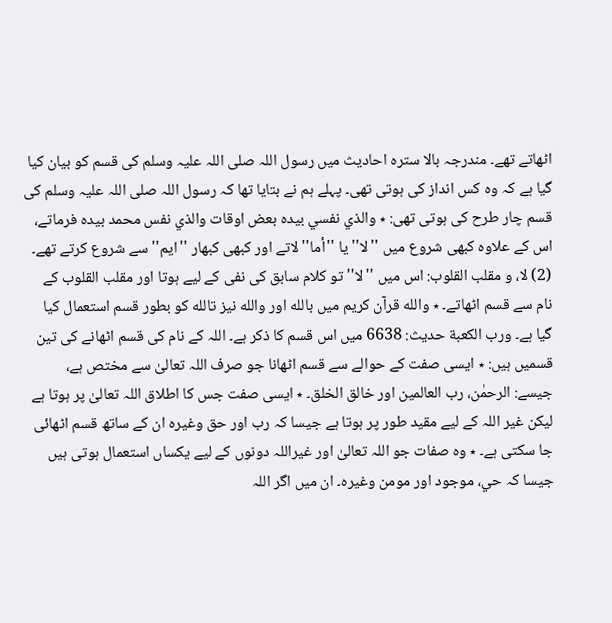اٹھاتے تھے۔ مندرجہ بالا سترہ احادیث میں رسول اللہ صلی اللہ علیہ وسلم کی قسم کو بیان کیا گیا ہے کہ وہ کس انداز کی ہوتی تھی۔ پہلے ہم نے بتایا تھا کہ رسول اللہ صلی اللہ علیہ وسلم کی قسم چار طرح کی ہوتی تھی: ٭ والذي نفسي بيده بعض اوقات والذي نفس محمد بيده فرماتے، اس کے علاوہ کبھی شروع میں ''لا'' یا ''أما'' لاتے اور کبھی کبھار ''ايم'' سے شروع کرتے تھے۔ (2) لا، و مقلب القلوب: اس میں ''لا'' تو کلام سابق کی نفی کے لیے ہوتا اور مقلب القلوب کے نام سے قسم اٹھاتے۔ ٭ والله قرآن کریم میں بالله اور والله نیز تالله کو بطور قسم استعمال کیا گیا ہے۔ ورب الكعبة حدیث: 6638 میں اس قسم کا ذکر ہے۔ اللہ کے نام کی قسم اٹھانے کی تین قسمیں ہیں: ٭ ایسی صفت کے حوالے سے قسم اٹھانا جو صرف اللہ تعالیٰ سے مختص ہے، جیسے: الرحمٰن، رب العالمین اور خالق الخلق۔ ٭ ایسی صفت جس کا اطلاق اللہ تعالیٰ پر ہوتا ہے لیکن غیر اللہ کے لیے مقید طور پر ہوتا ہے جیسا کہ رب اور حق وغیرہ ان کے ساتھ قسم اٹھائی جا سکتی ہے۔ ٭ وہ صفات جو اللہ تعالیٰ اور غیراللہ دونوں کے لیے یکساں استعمال ہوتی ہیں جیسا کہ حي، موجود اور مومن وغیرہ۔ ان میں اگر اللہ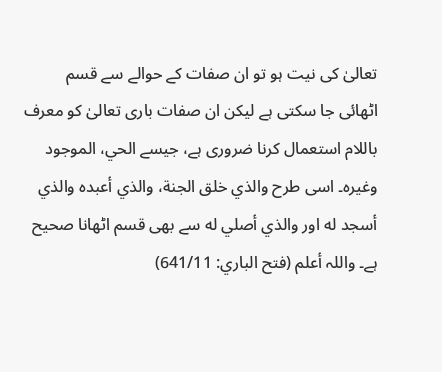تعالیٰ کی نیت ہو تو ان صفات کے حوالے سے قسم اٹھائی جا سکتی ہے لیکن ان صفات باری تعالیٰ کو معرف باللام استعمال کرنا ضروری ہے، جیسے الحي، الموجود وغیرہ۔ اسی طرح والذي خلق الجنة، والذي أعبده والذي أسجد له اور والذي أصلي له سے بھی قسم اٹھانا صحیح ہے۔ واللہ أعلم (فتح الباري: 641/11)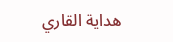هداية القاري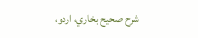شرح صحيح بخاري، اردو،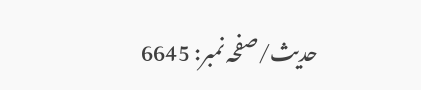حدیث/صفحہ نمبر: 6645